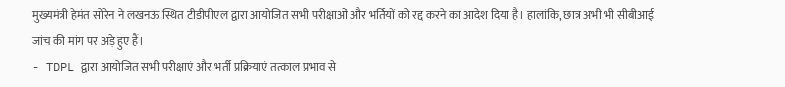मुख्यमंत्री हेमंत सोरेन ने लखनऊ स्थित टीडीपीएल द्वारा आयोजित सभी परीक्षाओं और भर्तियों को रद्द करने का आदेश दिया है। हालांकि, छात्र अभी भी सीबीआई जांच की मांग पर अड़े हुए हैं।
- TDPL द्वारा आयोजित सभी परीक्षाएं और भर्ती प्रक्रियाएं तत्काल प्रभाव से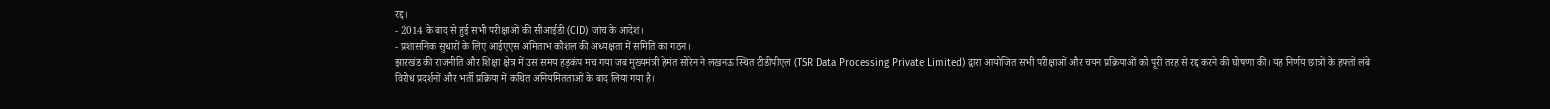रद्द।
- 2014 के बाद से हुई सभी परीक्षाओं की सीआईडी (CID) जांच के आदेश।
- प्रशासनिक सुधारों के लिए आईएएस अमिताभ कौशल की अध्यक्षता में समिति का गठन।
झारखंड की राजनीति और शिक्षा क्षेत्र में उस समय हड़कंप मच गया जब मुख्यमंत्री हेमंत सोरेन ने लखनऊ स्थित टीडीपीएल (TSR Data Processing Private Limited) द्वारा आयोजित सभी परीक्षाओं और चयन प्रक्रियाओं को पूरी तरह से रद्द करने की घोषणा की। यह निर्णय छात्रों के हफ्तों लंबे विरोध प्रदर्शनों और भर्ती प्रक्रिया में कथित अनियमितताओं के बाद लिया गया है।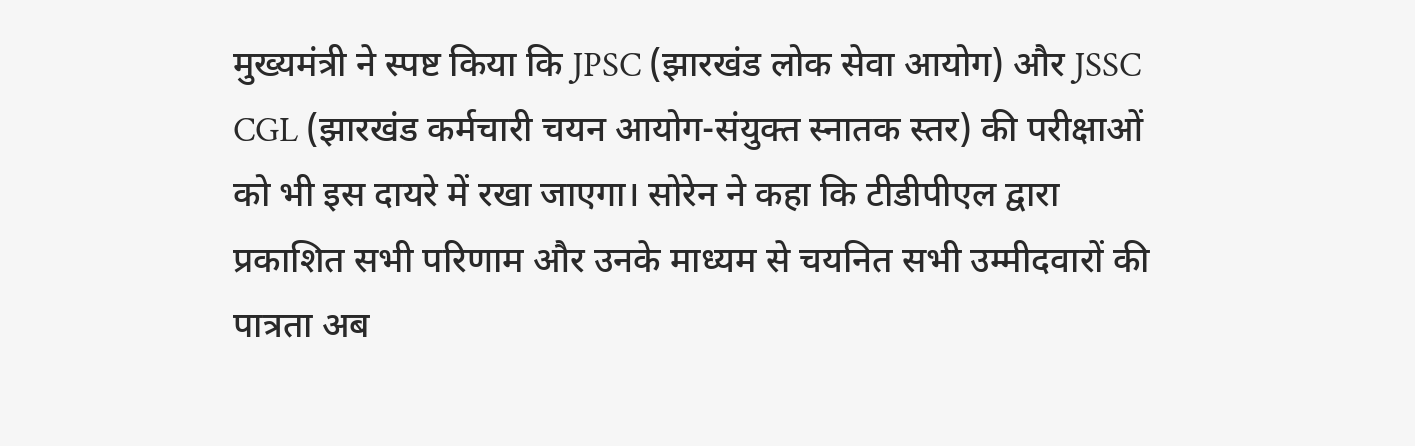मुख्यमंत्री ने स्पष्ट किया कि JPSC (झारखंड लोक सेवा आयोग) और JSSC CGL (झारखंड कर्मचारी चयन आयोग-संयुक्त स्नातक स्तर) की परीक्षाओं को भी इस दायरे में रखा जाएगा। सोरेन ने कहा कि टीडीपीएल द्वारा प्रकाशित सभी परिणाम और उनके माध्यम से चयनित सभी उम्मीदवारों की पात्रता अब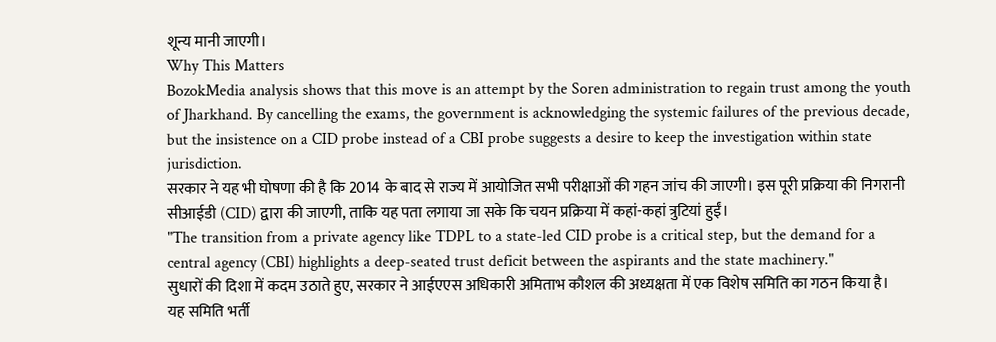शून्य मानी जाएगी।
Why This Matters
BozokMedia analysis shows that this move is an attempt by the Soren administration to regain trust among the youth of Jharkhand. By cancelling the exams, the government is acknowledging the systemic failures of the previous decade, but the insistence on a CID probe instead of a CBI probe suggests a desire to keep the investigation within state jurisdiction.
सरकार ने यह भी घोषणा की है कि 2014 के बाद से राज्य में आयोजित सभी परीक्षाओं की गहन जांच की जाएगी। इस पूरी प्रक्रिया की निगरानी सीआईडी (CID) द्वारा की जाएगी, ताकि यह पता लगाया जा सके कि चयन प्रक्रिया में कहां-कहां त्रुटियां हुईं।
"The transition from a private agency like TDPL to a state-led CID probe is a critical step, but the demand for a central agency (CBI) highlights a deep-seated trust deficit between the aspirants and the state machinery."
सुधारों की दिशा में कदम उठाते हुए, सरकार ने आईएएस अधिकारी अमिताभ कौशल की अध्यक्षता में एक विशेष समिति का गठन किया है। यह समिति भर्ती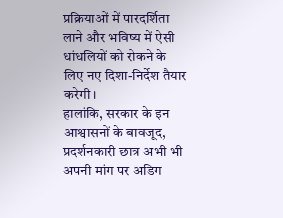प्रक्रियाओं में पारदर्शिता लाने और भविष्य में ऐसी धांधलियों को रोकने के लिए नए दिशा-निर्देश तैयार करेगी।
हालांकि, सरकार के इन आश्वासनों के बावजूद, प्रदर्शनकारी छात्र अभी भी अपनी मांग पर अडिग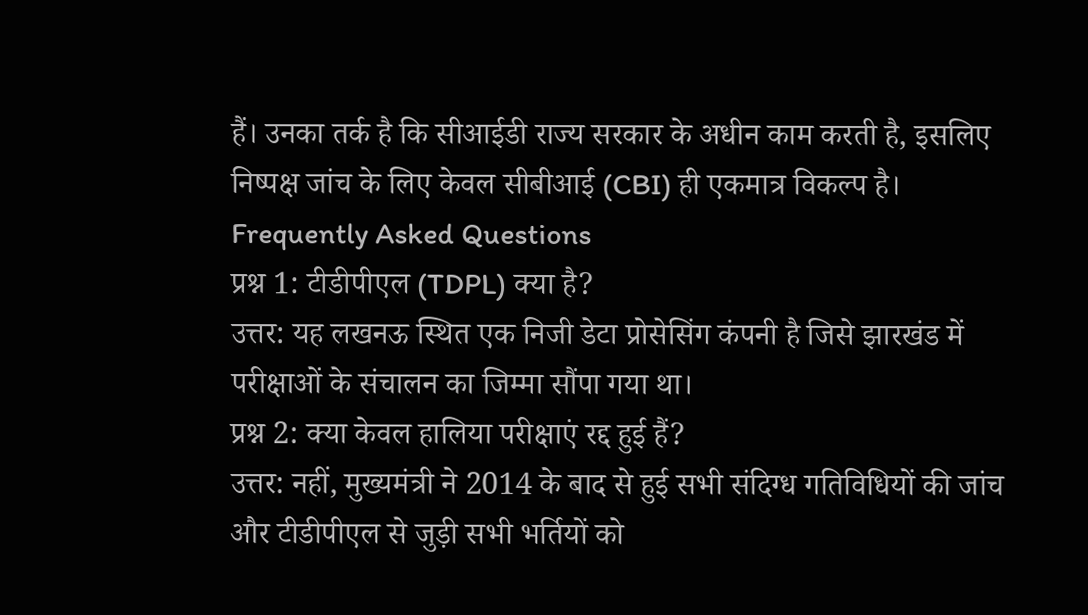हैं। उनका तर्क है कि सीआईडी राज्य सरकार के अधीन काम करती है, इसलिए निष्पक्ष जांच के लिए केवल सीबीआई (CBI) ही एकमात्र विकल्प है।
Frequently Asked Questions
प्रश्न 1: टीडीपीएल (TDPL) क्या है?
उत्तर: यह लखनऊ स्थित एक निजी डेटा प्रोसेसिंग कंपनी है जिसे झारखंड में परीक्षाओं के संचालन का जिम्मा सौंपा गया था।
प्रश्न 2: क्या केवल हालिया परीक्षाएं रद्द हुई हैं?
उत्तर: नहीं, मुख्यमंत्री ने 2014 के बाद से हुई सभी संदिग्ध गतिविधियों की जांच और टीडीपीएल से जुड़ी सभी भर्तियों को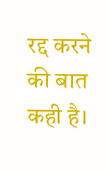रद्द करने की बात कही है।